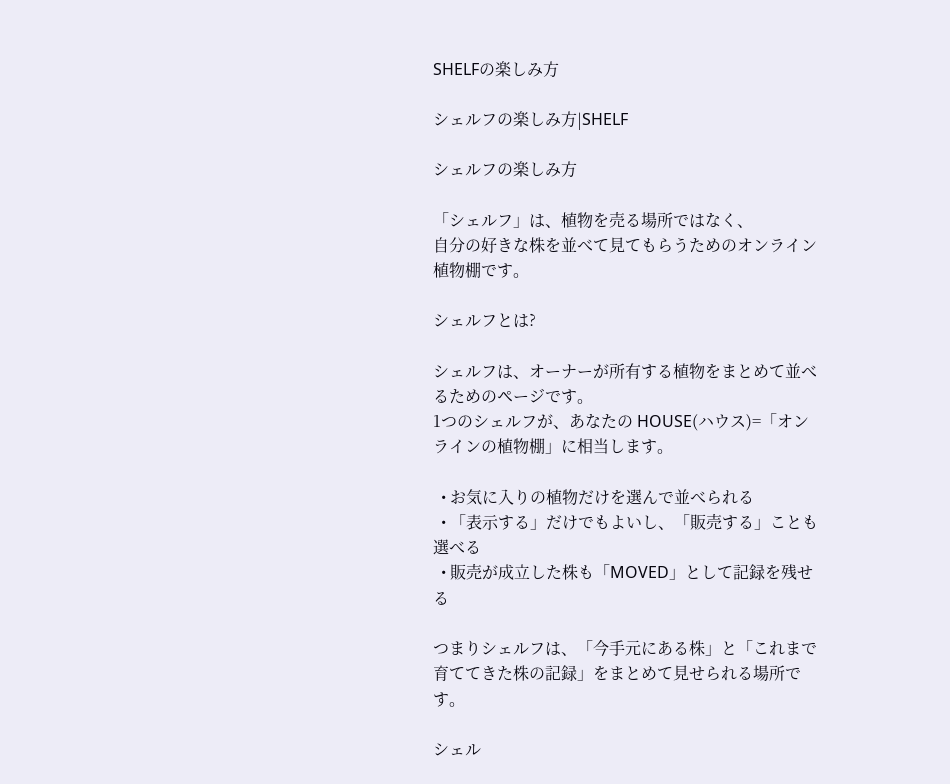SHELFの楽しみ方

シェルフの楽しみ方|SHELF

シェルフの楽しみ方

「シェルフ」は、植物を売る場所ではなく、
自分の好きな株を並べて見てもらうためのオンライン植物棚です。

シェルフとは?

シェルフは、オーナーが所有する植物をまとめて並べるためのページです。
1つのシェルフが、あなたの HOUSE(ハウス)=「オンラインの植物棚」に相当します。

  • お気に入りの植物だけを選んで並べられる
  • 「表示する」だけでもよいし、「販売する」ことも選べる
  • 販売が成立した株も「MOVED」として記録を残せる

つまりシェルフは、「今手元にある株」と「これまで育ててきた株の記録」をまとめて見せられる場所です。

シェル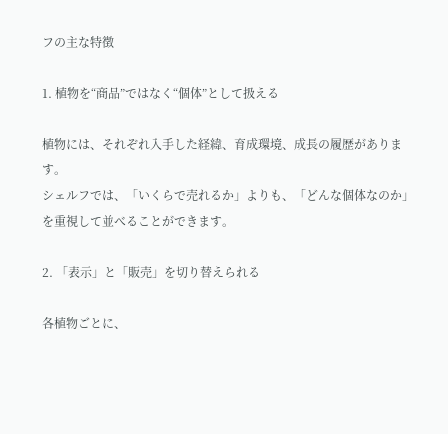フの主な特徴

1. 植物を“商品”ではなく“個体”として扱える

植物には、それぞれ入手した経緯、育成環境、成長の履歴があります。
シェルフでは、「いくらで売れるか」よりも、「どんな個体なのか」を重視して並べることができます。

2. 「表示」と「販売」を切り替えられる

各植物ごとに、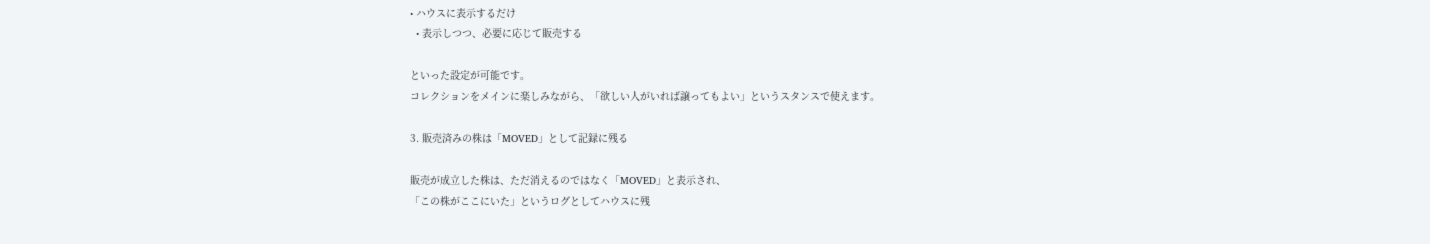• ハウスに表示するだけ
  • 表示しつつ、必要に応じて販売する

といった設定が可能です。
コレクションをメインに楽しみながら、「欲しい人がいれば譲ってもよい」というスタンスで使えます。

3. 販売済みの株は「MOVED」として記録に残る

販売が成立した株は、ただ消えるのではなく「MOVED」と表示され、
「この株がここにいた」というログとしてハウスに残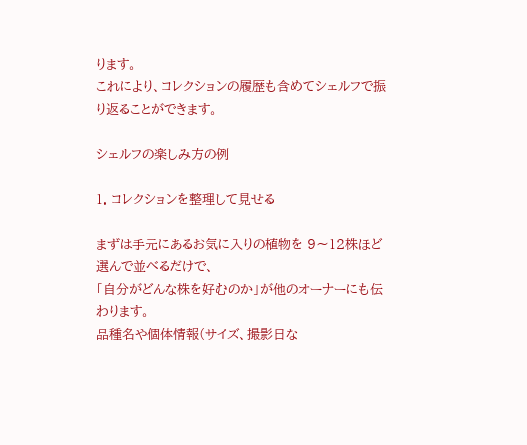ります。
これにより、コレクションの履歴も含めてシェルフで振り返ることができます。

シェルフの楽しみ方の例

1. コレクションを整理して見せる

まずは手元にあるお気に入りの植物を 9〜12株ほど選んで並べるだけで、
「自分がどんな株を好むのか」が他のオーナーにも伝わります。
品種名や個体情報(サイズ、撮影日な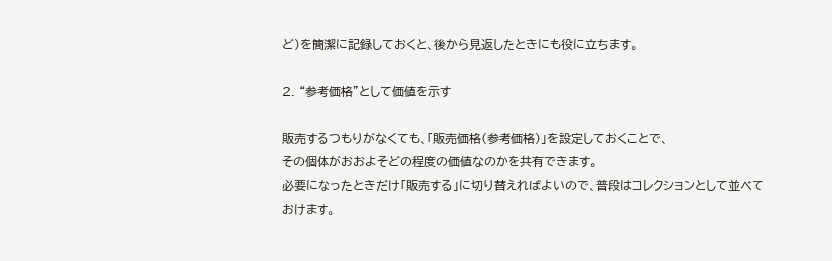ど)を簡潔に記録しておくと、後から見返したときにも役に立ちます。

2. “参考価格”として価値を示す

販売するつもりがなくても、「販売価格(参考価格)」を設定しておくことで、
その個体がおおよそどの程度の価値なのかを共有できます。
必要になったときだけ「販売する」に切り替えればよいので、普段はコレクションとして並べておけます。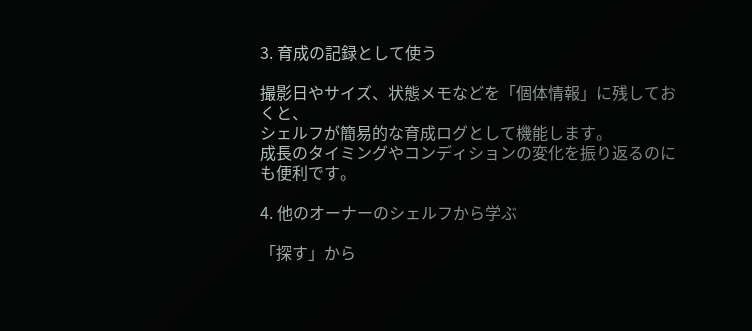3. 育成の記録として使う

撮影日やサイズ、状態メモなどを「個体情報」に残しておくと、
シェルフが簡易的な育成ログとして機能します。
成長のタイミングやコンディションの変化を振り返るのにも便利です。

4. 他のオーナーのシェルフから学ぶ

「探す」から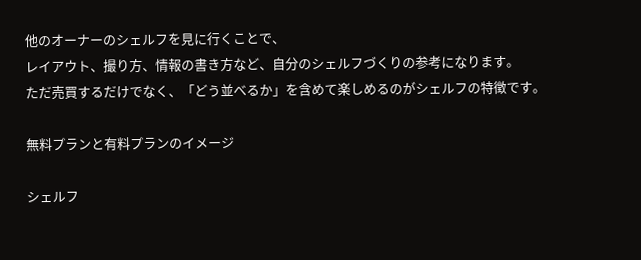他のオーナーのシェルフを見に行くことで、
レイアウト、撮り方、情報の書き方など、自分のシェルフづくりの参考になります。
ただ売買するだけでなく、「どう並べるか」を含めて楽しめるのがシェルフの特徴です。

無料プランと有料プランのイメージ

シェルフ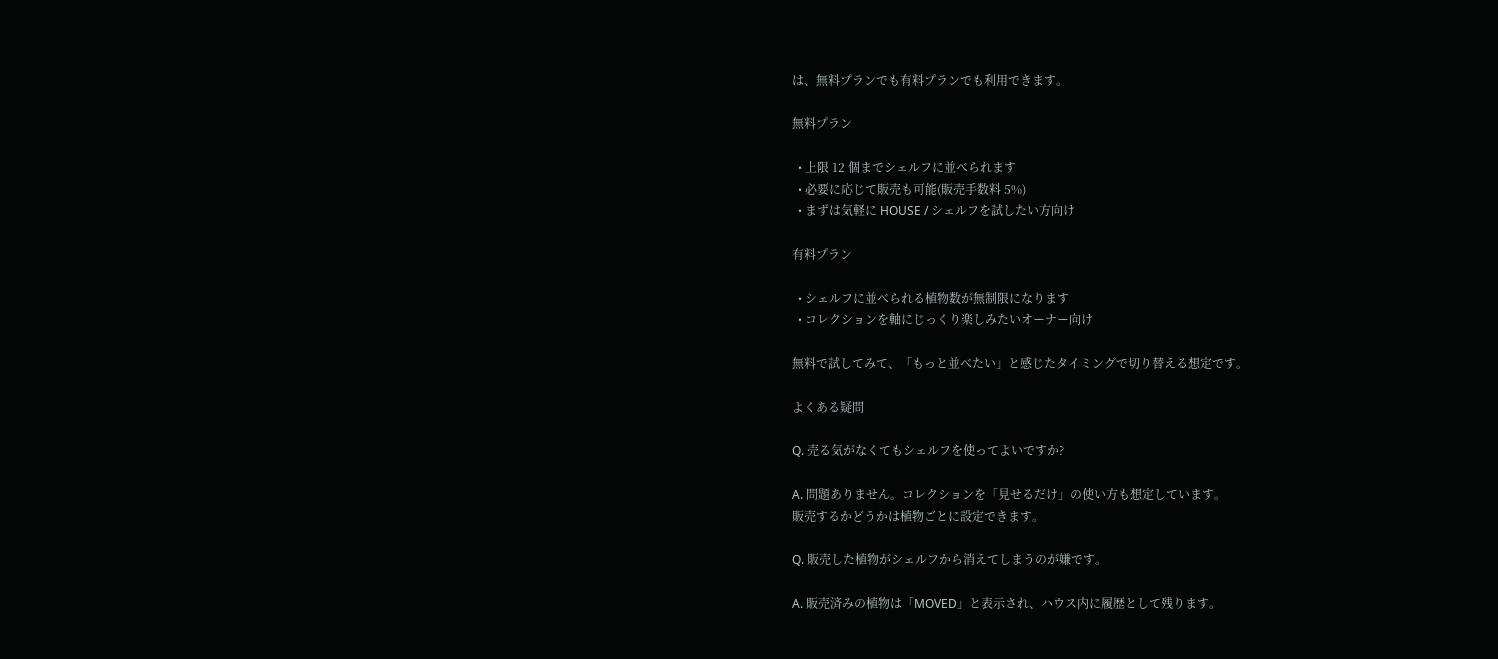は、無料プランでも有料プランでも利用できます。

無料プラン

  • 上限 12 個までシェルフに並べられます
  • 必要に応じて販売も可能(販売手数料 5%)
  • まずは気軽に HOUSE / シェルフを試したい方向け

有料プラン

  • シェルフに並べられる植物数が無制限になります
  • コレクションを軸にじっくり楽しみたいオーナー向け

無料で試してみて、「もっと並べたい」と感じたタイミングで切り替える想定です。

よくある疑問

Q. 売る気がなくてもシェルフを使ってよいですか?

A. 問題ありません。コレクションを「見せるだけ」の使い方も想定しています。
販売するかどうかは植物ごとに設定できます。

Q. 販売した植物がシェルフから消えてしまうのが嫌です。

A. 販売済みの植物は「MOVED」と表示され、ハウス内に履歴として残ります。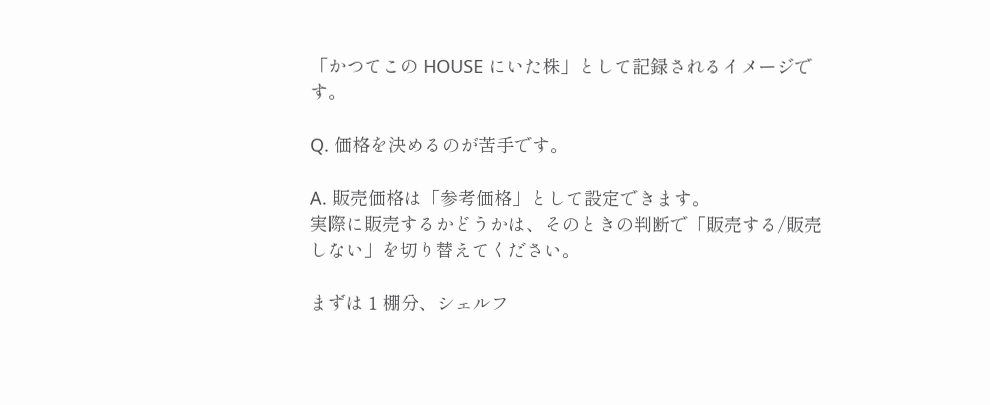「かつてこの HOUSE にいた株」として記録されるイメージです。

Q. 価格を決めるのが苦手です。

A. 販売価格は「参考価格」として設定できます。
実際に販売するかどうかは、そのときの判断で「販売する/販売しない」を切り替えてください。

まずは 1 棚分、シェルフ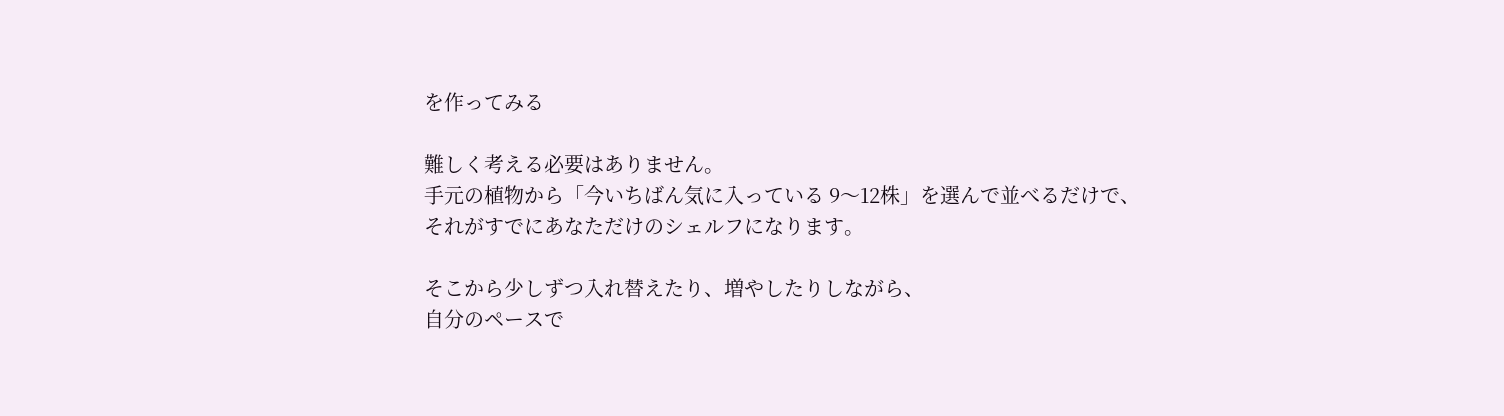を作ってみる

難しく考える必要はありません。
手元の植物から「今いちばん気に入っている 9〜12株」を選んで並べるだけで、
それがすでにあなただけのシェルフになります。

そこから少しずつ入れ替えたり、増やしたりしながら、
自分のペースで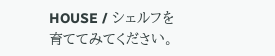HOUSE / シェルフを育ててみてください。